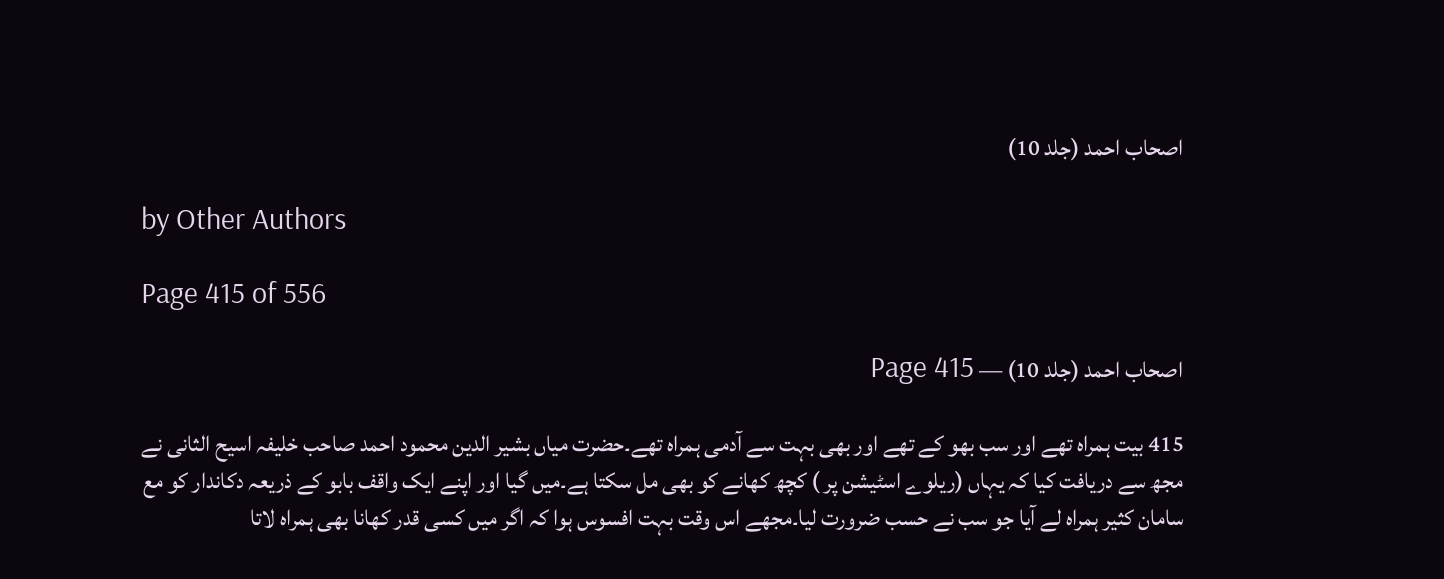اصحاب احمد (جلد 10)

by Other Authors

Page 415 of 556

اصحاب احمد (جلد 10) — Page 415

415 بیت ہمراہ تھے اور سب بھو کے تھے اور بھی بہت سے آدمی ہمراہ تھے۔حضرت میاں بشیر الدین محمود احمد صاحب خلیفہ اسیح الثانی نے مجھ سے دریافت کیا کہ یہاں (ریلوے اسٹیشن پر ) کچھ کھانے کو بھی مل سکتا ہے۔میں گیا اور اپنے ایک واقف بابو کے ذریعہ دکاندار کو مع سامان کثیر ہمراہ لے آیا جو سب نے حسب ضرورت لیا۔مجھے اس وقت بہت افسوس ہوا کہ اگر میں کسی قدر کھانا بھی ہمراہ لاتا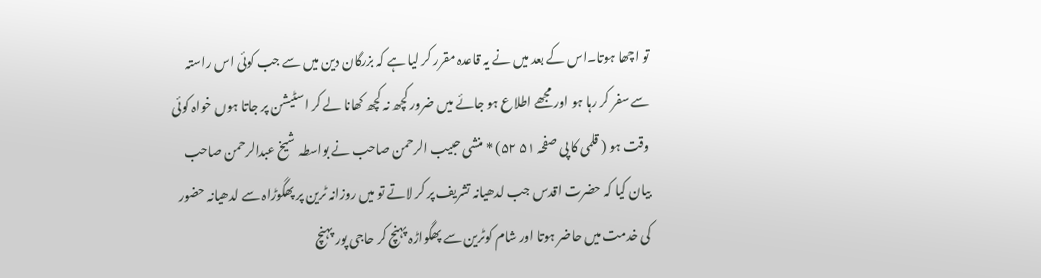تو اچھا ہوتا۔اس کے بعد میں نے یہ قاعدہ مقرر کر لیا ہے کہ بزرگان دین میں سے جب کوئی اس راستہ سے سفر کر رہا ہو اور مجھے اطلاع ہو جائے میں ضرور کچھ نہ کچھ کھانا لے کر اسٹیشن پر جاتا ہوں خواہ کوئی وقت ہو ( قلمی کا پی صفحہ ۵۱ ۵۲) * منشی حبیب الرحمن صاحب نے بواسطہ شیخ عبدالرحمن صاحب بیان کیا کہ حضرت اقدس جب لدھیانہ تشریف پر کر لاتے تو میں روزانہ ٹرین پر پھگوڑاہ سے لدھیانہ حضور کی خدمت میں حاضر ہوتا اور شام کوٹرین سے پھگواڑہ پہنچ کر حاجی پور پہنچ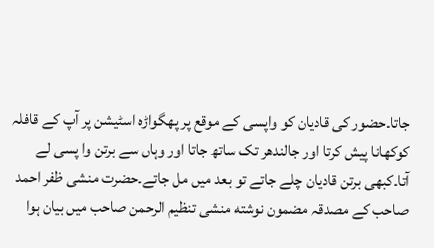جاتا۔حضور کی قادیان کو واپسی کے موقع پر پھگواڑہ اسٹیشن پر آپ کے قافلہ کوکھانا پیش کرتا اور جالندھر تک ساتھ جاتا اور وہاں سے برتن وا پسی لے آتا۔کبھی برتن قادیان چلے جاتے تو بعد میں مل جاتے۔حضرت منشی ظفر احمد صاحب کے مصدقہ مضمون نوشته منشی تنظیم الرحمن صاحب میں بیان ہوا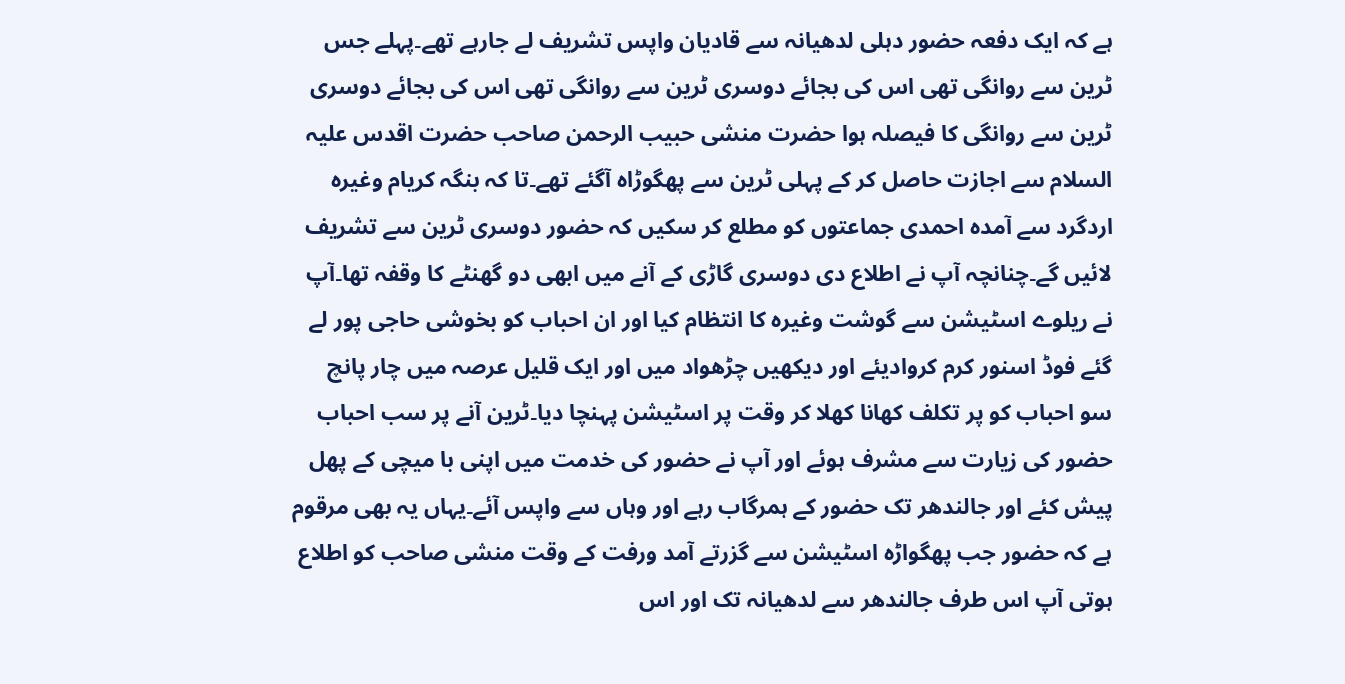ہے کہ ایک دفعہ حضور دہلی لدھیانہ سے قادیان واپس تشریف لے جارہے تھے۔پہلے جس ٹرین سے روانگی تھی اس کی بجائے دوسری ٹرین سے روانگی تھی اس کی بجائے دوسری ٹرین سے روانگی کا فیصلہ ہوا حضرت منشی حبیب الرحمن صاحب حضرت اقدس علیہ السلام سے اجازت حاصل کر کے پہلی ٹرین سے پھگوڑاہ آگئے تھے۔تا کہ بنگہ کریام وغیرہ اردگرد سے آمدہ احمدی جماعتوں کو مطلع کر سکیں کہ حضور دوسری ٹرین سے تشریف لائیں گے۔چنانچہ آپ نے اطلاع دی دوسری گاڑی کے آنے میں ابھی دو گھنٹے کا وقفہ تھا۔آپ نے ریلوے اسٹیشن سے گوشت وغیرہ کا انتظام کیا اور ان احباب کو بخوشی حاجی پور لے گئے فوڈ اسنور کرم کروادیئے اور دیکھیں چڑھواد میں اور ایک قلیل عرصہ میں چار پانچ سو احباب کو پر تکلف کھانا کھلا کر وقت پر اسٹیشن پہنچا دیا۔ٹرین آنے پر سب احباب حضور کی زیارت سے مشرف ہوئے اور آپ نے حضور کی خدمت میں اپنی با میچی کے پھل پیش کئے اور جالندھر تک حضور کے ہمرگاب رہے اور وہاں سے واپس آئے۔یہاں یہ بھی مرقوم ہے کہ حضور جب پھگواڑہ اسٹیشن سے گزرتے آمد ورفت کے وقت منشی صاحب کو اطلاع ہوتی آپ اس طرف جالندھر سے لدھیانہ تک اور اس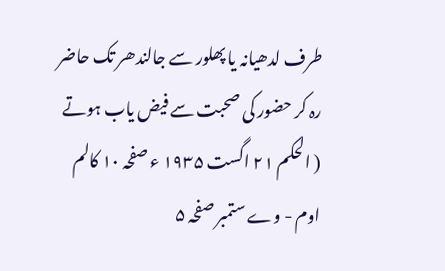طرف لدھیانہ یا پھلور سے جالندھر تک حاضر رہ کر حضور کی صحبت سے فیض یاب ہوتے ( الحکم ۲۱ اگست ۱۹۳۵ ء صفحہ ۱۰ کالم اوم - وے ستمبر صفحہ ۵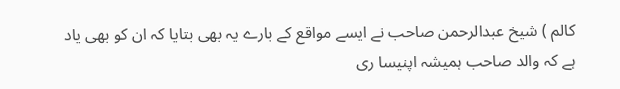کالم ) شیخ عبدالرحمن صاحب نے ایسے مواقع کے بارے یہ بھی بتایا کہ ان کو بھی یاد ہے کہ والد صاحب ہمیشہ اپنیسا ری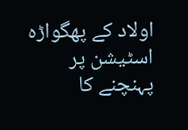اولاد کے پھگواڑہ اسٹیشن پر پہنچنے کا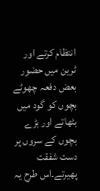انتظام کرتے اور ٹرین میں حضور بعض دفعہ چھوٹے بچوں کو گود میں بٹھاتے اور بڑے بچوں کے سروں پر دست شفقت پھیرتے۔اس طرح یہ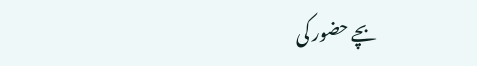بچے حضور کی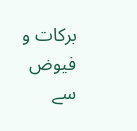برکات و فیوض سے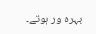بہرہ ور ہوتے۔